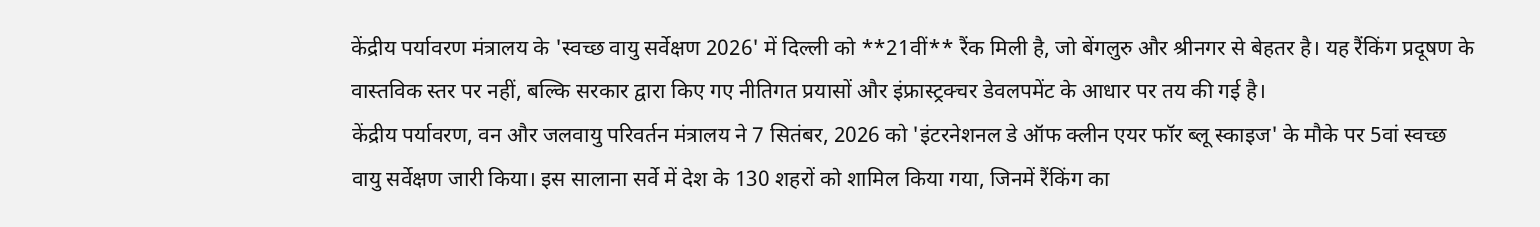केंद्रीय पर्यावरण मंत्रालय के 'स्वच्छ वायु सर्वेक्षण 2026' में दिल्ली को **21वीं** रैंक मिली है, जो बेंगलुरु और श्रीनगर से बेहतर है। यह रैंकिंग प्रदूषण के वास्तविक स्तर पर नहीं, बल्कि सरकार द्वारा किए गए नीतिगत प्रयासों और इंफ्रास्ट्रक्चर डेवलपमेंट के आधार पर तय की गई है।
केंद्रीय पर्यावरण, वन और जलवायु परिवर्तन मंत्रालय ने 7 सितंबर, 2026 को 'इंटरनेशनल डे ऑफ क्लीन एयर फॉर ब्लू स्काइज' के मौके पर 5वां स्वच्छ वायु सर्वेक्षण जारी किया। इस सालाना सर्वे में देश के 130 शहरों को शामिल किया गया, जिनमें रैंकिंग का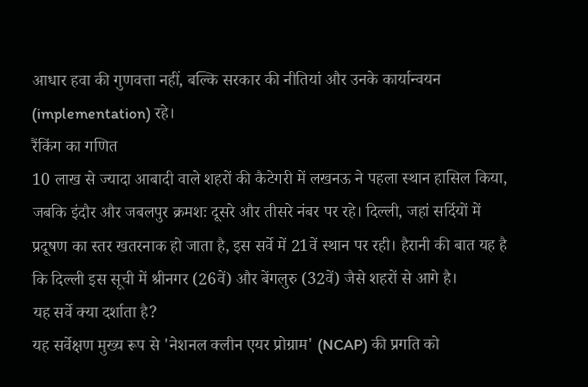आधार हवा की गुणवत्ता नहीं, बल्कि सरकार की नीतियां और उनके कार्यान्वयन (implementation) रहे।
रैंकिंग का गणित
10 लाख से ज्यादा आबादी वाले शहरों की कैटेगरी में लखनऊ ने पहला स्थान हासिल किया, जबकि इंदौर और जबलपुर क्रमशः दूसरे और तीसरे नंबर पर रहे। दिल्ली, जहां सर्दियों में प्रदूषण का स्तर खतरनाक हो जाता है, इस सर्वे में 21वें स्थान पर रही। हैरानी की बात यह है कि दिल्ली इस सूची में श्रीनगर (26वें) और बेंगलुरु (32वें) जैसे शहरों से आगे है।
यह सर्वे क्या दर्शाता है?
यह सर्वेक्षण मुख्य रूप से 'नेशनल क्लीन एयर प्रोग्राम' (NCAP) की प्रगति को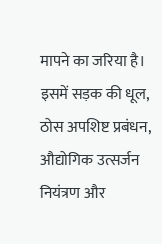मापने का जरिया है। इसमें सड़क की धूल, ठोस अपशिष्ट प्रबंधन, औद्योगिक उत्सर्जन नियंत्रण और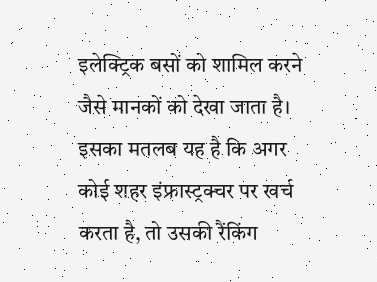इलेक्ट्रिक बसों को शामिल करने जैसे मानकों को देखा जाता है। इसका मतलब यह है कि अगर कोई शहर इंफ्रास्ट्रक्चर पर खर्च करता है, तो उसकी रैंकिंग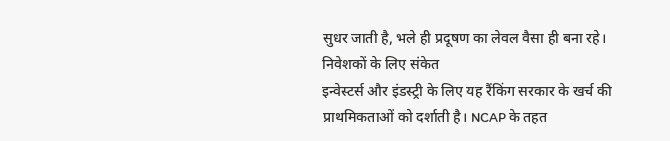सुधर जाती है, भले ही प्रदूषण का लेवल वैसा ही बना रहे।
निवेशकों के लिए संकेत
इन्वेस्टर्स और इंडस्ट्री के लिए यह रैंकिंग सरकार के खर्च की प्राथमिकताओं को दर्शाती है। NCAP के तहत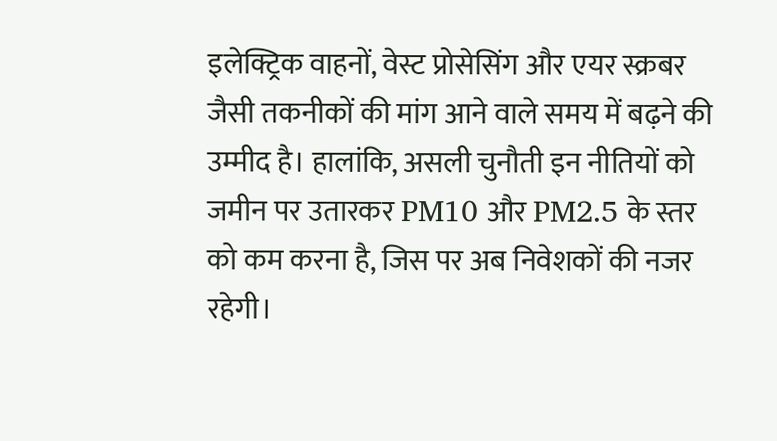इलेक्ट्रिक वाहनों, वेस्ट प्रोसेसिंग और एयर स्क्रबर जैसी तकनीकों की मांग आने वाले समय में बढ़ने की उम्मीद है। हालांकि, असली चुनौती इन नीतियों को जमीन पर उतारकर PM10 और PM2.5 के स्तर को कम करना है, जिस पर अब निवेशकों की नजर रहेगी।